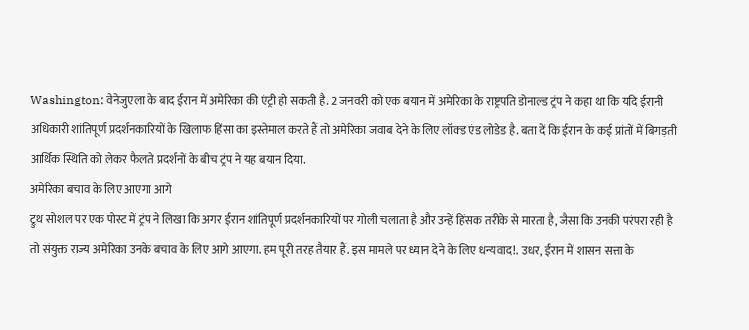Washington: वेनेजुएला के बाद ईरान में अमेरिका की एंट्री हो सकती है. 2 जनवरी को एक बयान में अमेरिका के राष्ट्रपति डोनाल्ड ट्रंप ने कहा था कि यदि ईरानी अधिकारी शांतिपूर्ण प्रदर्शनकारियों के खिलाफ हिंसा का इस्तेमाल करते हैं तो अमेरिका जवाब देने के लिए लॉक्ड एंड लोडेड है. बता दें कि ईरान के कई प्रांतों में बिगड़ती आर्थिक स्थिति को लेकर फैलते प्रदर्शनों के बीच ट्रंप ने यह बयान दिया.
अमेरिका बचाव के लिए आएगा आगे
ट्रुथ सोशल पर एक पोस्ट में ट्रंप ने लिखा कि अगर ईरान शांतिपूर्ण प्रदर्शनकारियों पर गोली चलाता है और उन्हें हिंसक तरीके से मारता है, जैसा कि उनकी परंपरा रही है तो संयुक्त राज्य अमेरिका उनके बचाव के लिए आगे आएगा. हम पूरी तरह तैयार हैं. इस मामले पर ध्यान देने के लिए धन्यवाद!. उधर, ईरान में शासन सत्ता के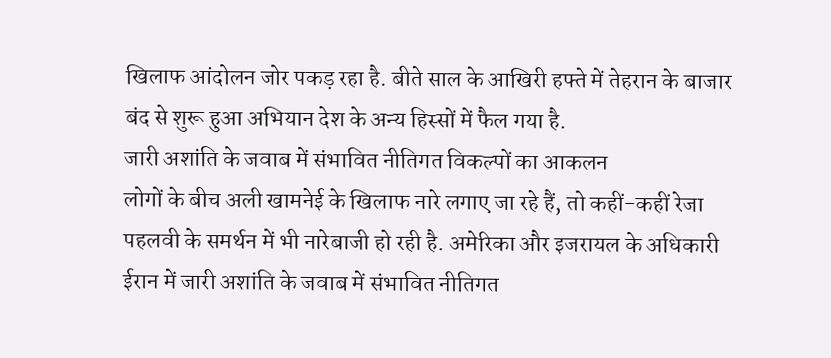खिलाफ आंदोलन जोर पकड़ रहा है. बीते साल के आखिरी हफ्ते में तेहरान के बाजार बंद से शुरू हुआ अभियान देश के अन्य हिस्सों में फैल गया है.
जारी अशांति के जवाब में संभावित नीतिगत विकल्पों का आकलन
लोगों के बीच अली खामनेई के खिलाफ नारे लगाए जा रहे हैं, तो कहीं-कहीं रेजा पहलवी के समर्थन में भी नारेबाजी हो रही है. अमेरिका और इजरायल के अधिकारी ईरान में जारी अशांति के जवाब में संभावित नीतिगत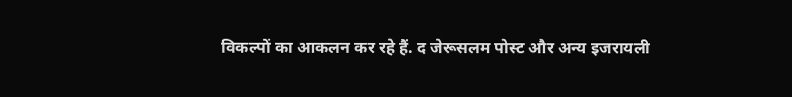विकल्पों का आकलन कर रहे हैं. द जेरूसलम पोस्ट और अन्य इजरायली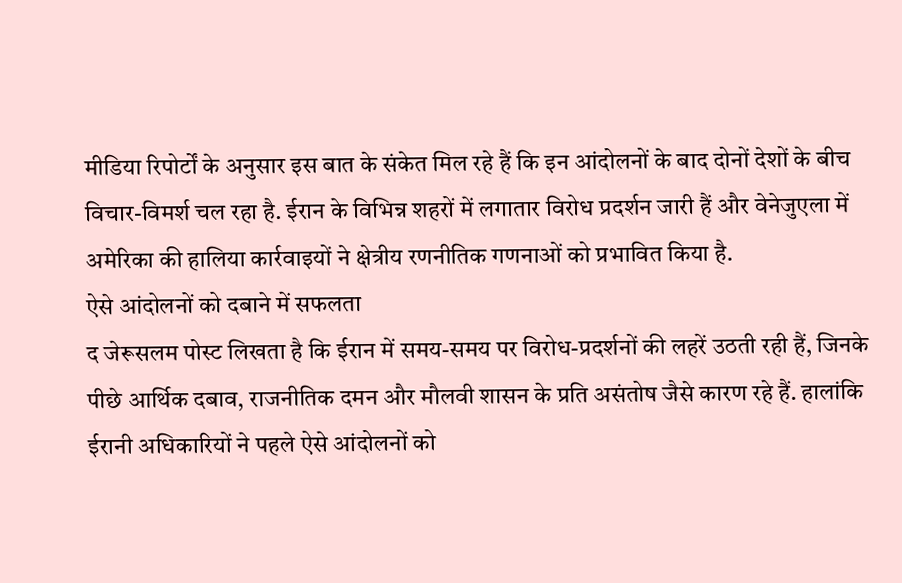मीडिया रिपोर्टों के अनुसार इस बात के संकेत मिल रहे हैं कि इन आंदोलनों के बाद दोनों देशों के बीच विचार-विमर्श चल रहा है. ईरान के विभिन्न शहरों में लगातार विरोध प्रदर्शन जारी हैं और वेनेजुएला में अमेरिका की हालिया कार्रवाइयों ने क्षेत्रीय रणनीतिक गणनाओं को प्रभावित किया है.
ऐसे आंदोलनों को दबाने में सफलता
द जेरूसलम पोस्ट लिखता है कि ईरान में समय-समय पर विरोध-प्रदर्शनों की लहरें उठती रही हैं, जिनके पीछे आर्थिक दबाव, राजनीतिक दमन और मौलवी शासन के प्रति असंतोष जैसे कारण रहे हैं. हालांकि ईरानी अधिकारियों ने पहले ऐसे आंदोलनों को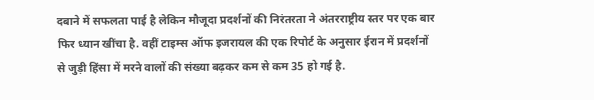दबाने में सफलता पाई है लेकिन मौजूदा प्रदर्शनों की निरंतरता ने अंतरराष्ट्रीय स्तर पर एक बार फिर ध्यान खींचा है. वहीं टाइम्स ऑफ इजरायल की एक रिपोर्ट के अनुसार ईरान में प्रदर्शनों से जुड़ी हिंसा में मरने वालों की संख्या बढ़कर कम से कम 35 हो गई है.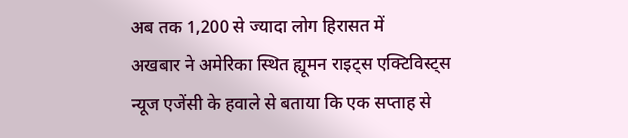अब तक 1,200 से ज्यादा लोग हिरासत में
अखबार ने अमेरिका स्थित ह्यूमन राइट्स एक्टिविस्ट्स न्यूज एजेंसी के हवाले से बताया कि एक सप्ताह से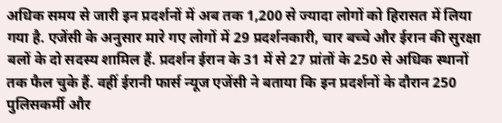अधिक समय से जारी इन प्रदर्शनों में अब तक 1,200 से ज्यादा लोगों को हिरासत में लिया गया है. एजेंसी के अनुसार मारे गए लोगों में 29 प्रदर्शनकारी, चार बच्चे और ईरान की सुरक्षा बलों के दो सदस्य शामिल हैं. प्रदर्शन ईरान के 31 में से 27 प्रांतों के 250 से अधिक स्थानों तक फैल चुके हैं. वहीं ईरानी फार्स न्यूज एजेंसी ने बताया कि इन प्रदर्शनों के दौरान 250 पुलिसकर्मी और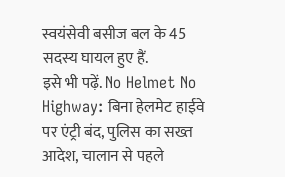स्वयंसेवी बसीज बल के 45 सदस्य घायल हुए हैं.
इसे भी पढ़ें. No Helmet No Highway: बिना हेलमेट हाईवे पर एंट्री बंद, पुलिस का सख्त आदेश, चालान से पहले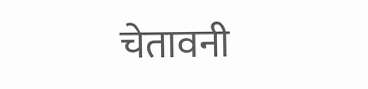चेतावनी